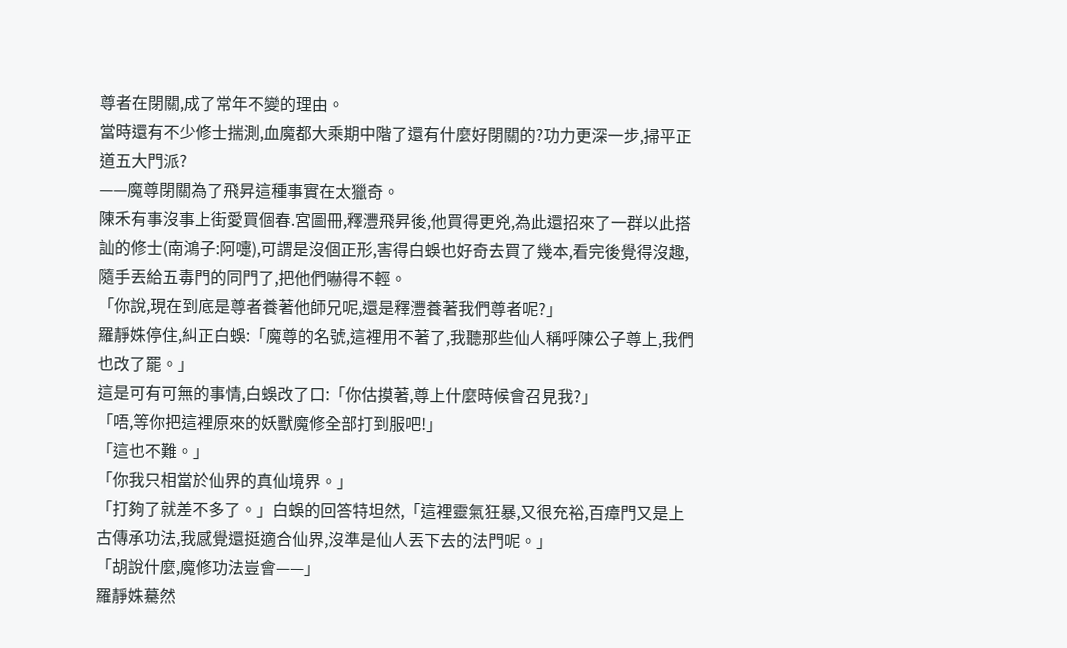尊者在閉關,成了常年不變的理由。
當時還有不少修士揣測,血魔都大乘期中階了還有什麼好閉關的?功力更深一步,掃平正道五大門派?
——魔尊閉關為了飛昇這種事實在太獵奇。
陳禾有事沒事上街愛買個春.宮圖冊,釋灃飛昇後,他買得更兇,為此還招來了一群以此搭訕的修士(南鴻子:阿嚏),可謂是沒個正形,害得白蜈也好奇去買了幾本,看完後覺得沒趣,隨手丟給五毒門的同門了,把他們嚇得不輕。
「你說,現在到底是尊者養著他師兄呢,還是釋灃養著我們尊者呢?」
羅靜姝停住,糾正白蜈:「魔尊的名號,這裡用不著了,我聽那些仙人稱呼陳公子尊上,我們也改了罷。」
這是可有可無的事情,白蜈改了口:「你估摸著,尊上什麼時候會召見我?」
「唔,等你把這裡原來的妖獸魔修全部打到服吧!」
「這也不難。」
「你我只相當於仙界的真仙境界。」
「打夠了就差不多了。」白蜈的回答特坦然,「這裡靈氣狂暴,又很充裕,百瘴門又是上古傳承功法,我感覺還挺適合仙界,沒準是仙人丟下去的法門呢。」
「胡說什麼,魔修功法豈會——」
羅靜姝驀然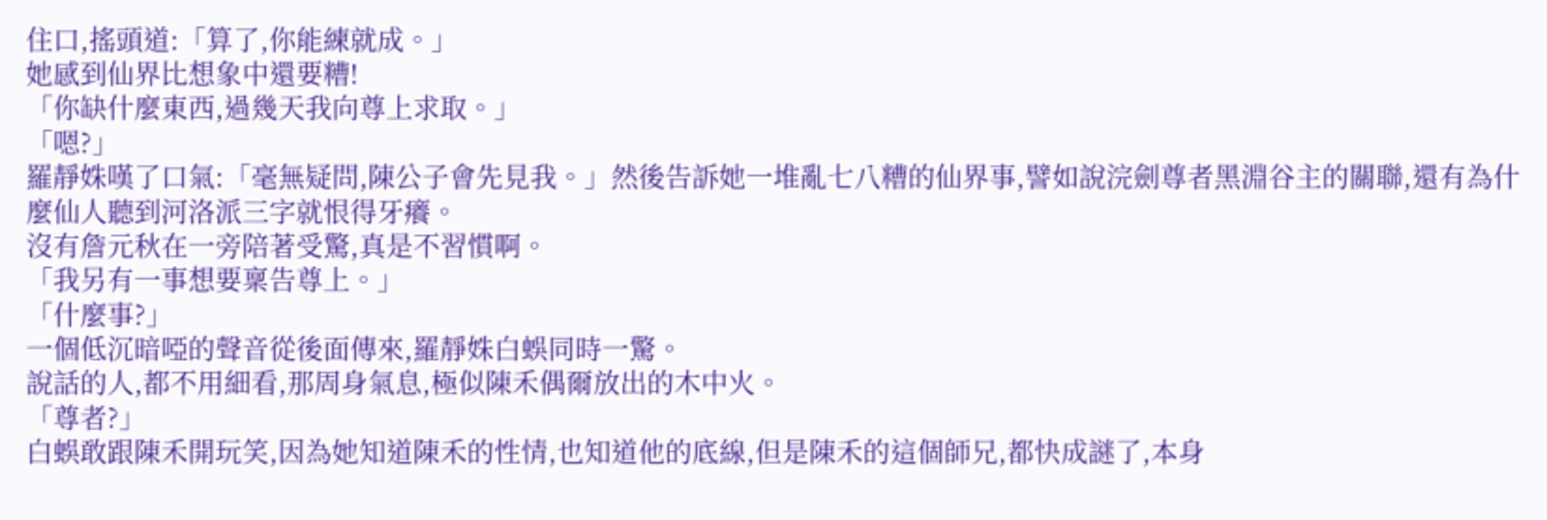住口,搖頭道:「算了,你能練就成。」
她感到仙界比想象中還要糟!
「你缺什麼東西,過幾天我向尊上求取。」
「嗯?」
羅靜姝嘆了口氣:「毫無疑問,陳公子會先見我。」然後告訴她一堆亂七八糟的仙界事,譬如說浣劍尊者黑淵谷主的關聯,還有為什麼仙人聽到河洛派三字就恨得牙癢。
沒有詹元秋在一旁陪著受驚,真是不習慣啊。
「我另有一事想要稟告尊上。」
「什麼事?」
一個低沉暗啞的聲音從後面傳來,羅靜姝白蜈同時一驚。
說話的人,都不用細看,那周身氣息,極似陳禾偶爾放出的木中火。
「尊者?」
白蜈敢跟陳禾開玩笑,因為她知道陳禾的性情,也知道他的底線,但是陳禾的這個師兄,都快成謎了,本身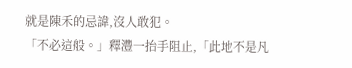就是陳禾的忌諱,沒人敢犯。
「不必這般。」釋灃一抬手阻止,「此地不是凡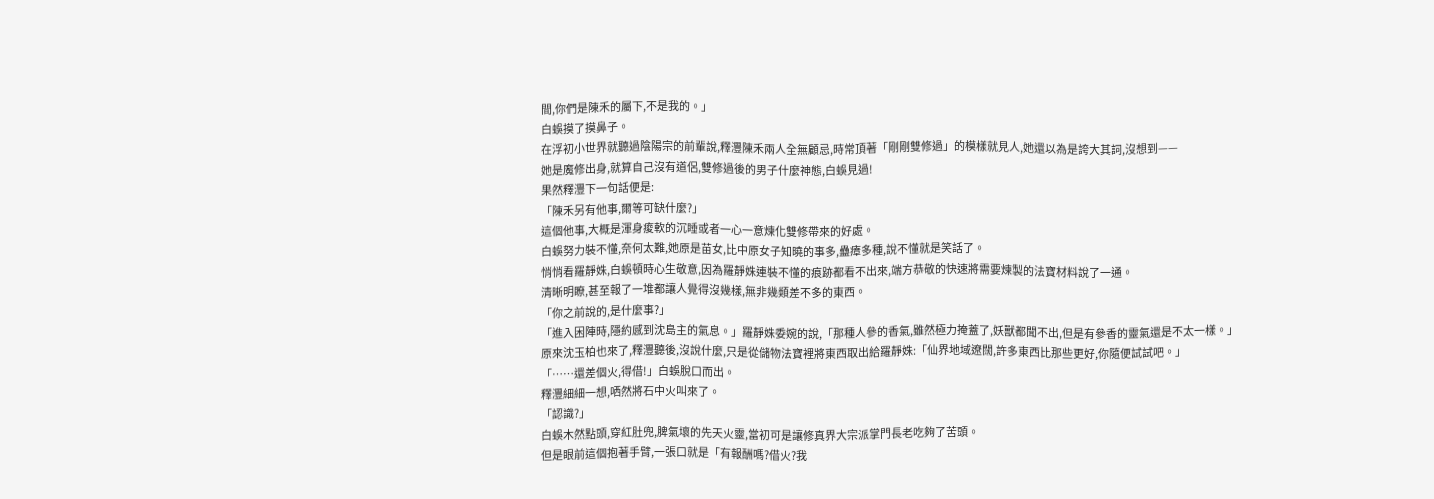間,你們是陳禾的屬下,不是我的。」
白蜈摸了摸鼻子。
在浮初小世界就聽過陰陽宗的前輩說,釋灃陳禾兩人全無顧忌,時常頂著「剛剛雙修過」的模樣就見人,她還以為是誇大其詞,沒想到——
她是魔修出身,就算自己沒有道侶,雙修過後的男子什麼神態,白蜈見過!
果然釋灃下一句話便是:
「陳禾另有他事,爾等可缺什麼?」
這個他事,大概是渾身痠軟的沉睡或者一心一意煉化雙修帶來的好處。
白蜈努力裝不懂,奈何太難,她原是苗女,比中原女子知曉的事多,蠱瘴多種,說不懂就是笑話了。
悄悄看羅靜姝,白蜈頓時心生敬意,因為羅靜姝連裝不懂的痕跡都看不出來,端方恭敬的快速將需要煉製的法寶材料說了一通。
清晰明瞭,甚至報了一堆都讓人覺得沒幾樣,無非幾類差不多的東西。
「你之前說的,是什麼事?」
「進入困陣時,隱約感到沈島主的氣息。」羅靜姝委婉的說,「那種人參的香氣,雖然極力掩蓋了,妖獸都聞不出,但是有參香的靈氣還是不太一樣。」
原來沈玉柏也來了,釋灃聽後,沒說什麼,只是從儲物法寶裡將東西取出給羅靜姝:「仙界地域遼闊,許多東西比那些更好,你隨便試試吧。」
「……還差個火,得借!」白蜈脫口而出。
釋灃細細一想,哂然將石中火叫來了。
「認識?」
白蜈木然點頭,穿紅肚兜,脾氣壞的先天火靈,當初可是讓修真界大宗派掌門長老吃夠了苦頭。
但是眼前這個抱著手臂,一張口就是「有報酬嗎?借火?我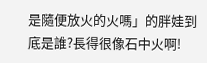是隨便放火的火嗎」的胖娃到底是誰?長得很像石中火啊!